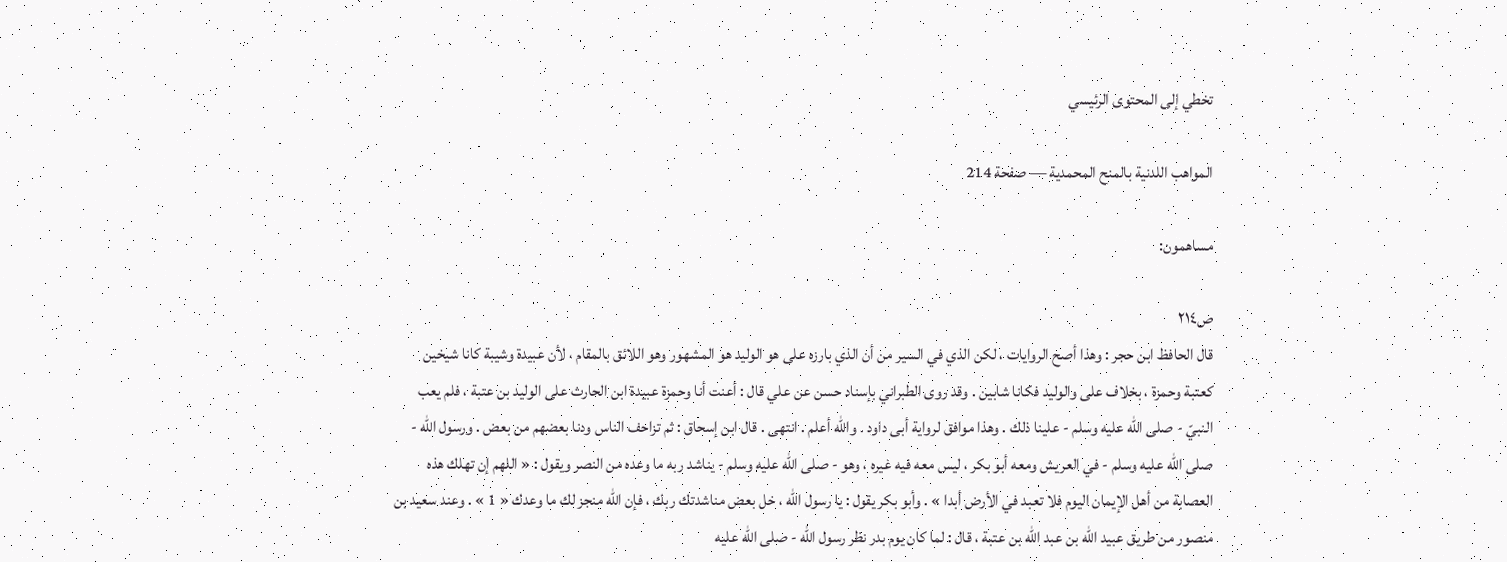تخطي إلى المحتوى الرئيسي

المواهب اللدنية بالمنح المحمدية — صفحة 214

مساهمون:

ص٢١٤
قال الحافظ ابن حجر : وهذا أصح الروايات ، لكن الذي في السير من أن الذي بارزه على هو الوليد هو المشهور وهو اللائق بالمقام ، لأن عبيدة وشيبة كانا شيخين كعتبة وحمزة ، بخلاف على والوليد فكانا شابين . وقد روى الطبراني بإسناد حسن عن علي قال : أعنت أنا وحمزة عبيدة ابن الحارث على الوليد بن عتبة ، فلم يعب النبيّ - صلى اللّه عليه وسلم - علينا ذلك . وهذا موافق لرواية أبى داود . واللّه أعلم . انتهى . قال ابن إسحاق : ثم تزاحف الناس ودنا بعضهم من بعض . ورسول اللّه - صلى اللّه عليه وسلم - في العريش ومعه أبو بكر ، ليس معه فيه غيره ، وهو - صلى اللّه عليه وسلم - يناشد ربه ما وعده من النصر ويقول : « اللهم إن تهلك هذه العصابة من أهل الإيمان اليوم فلا تعبد في الأرض أبدا » . وأبو بكر يقول : يا رسول اللّه ، خل بعض مناشدتك ربك ، فإن اللّه منجز لك ما وعدك « 1 » . وعند سعيد بن منصور من طريق عبيد اللّه بن عبد اللّه بن عتبة ، قال : لما كان يوم بدر نظر رسول اللّه - صلى اللّه عليه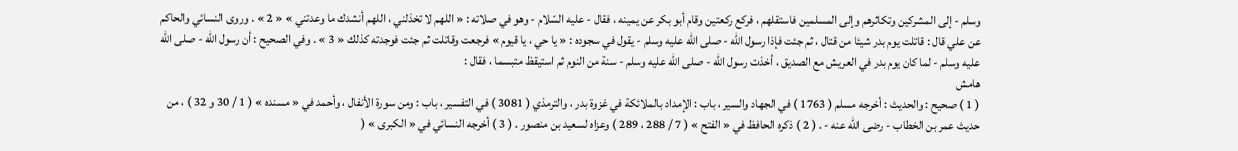وسلم - إلى المشركين وتكاثرهم وإلى المسلمين فاستقلهم ، فركع ركعتين وقام أبو بكر عن يمينه ، فقال - عليه السّلام - وهو في صلاته : « اللهم لا تخذلني ، اللهم أنشدك ما وعدتني » « 2 » . وروى النسائي والحاكم عن علي قال : قاتلت يوم بدر شيئا من قتال ، ثم جئت فإذا رسول اللّه - صلى اللّه عليه وسلم - يقول في سجوده : « يا حي ، يا قيوم » فرجعت وقاتلت ثم جئت فوجدته كذلك « 3 » . وفي الصحيح : أن رسول اللّه - صلى اللّه عليه وسلم - لما كان يوم بدر في العريش مع الصديق ، أخذت رسول اللّه - صلى اللّه عليه وسلم - سنة من النوم ثم استيقظ متبسما ، فقال :
هامش
( 1 ) صحيح : والحديث : أخرجه مسلم ( 1763 ) في الجهاد والسير ، باب : الإمداد بالملائكة في غزوة بدر ، والترمذي ( 3081 ) في التفسير ، باب : ومن سورة الأنفال ، وأحمد في « مسنده » ( 1 / 30 و 32 ) ، من حديث عمر بن الخطاب - رضى اللّه عنه - . ( 2 ) ذكره الحافظ في « الفتح » ( 7 / 288 ، 289 ) وعزاه لسعيد بن منصور . ( 3 ) أخرجه النسائي في « الكبرى » (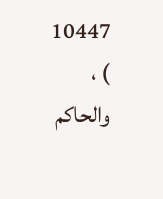10447 ) ، والحاكم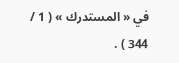في « المستدرك » ( 1 / 344 ) .